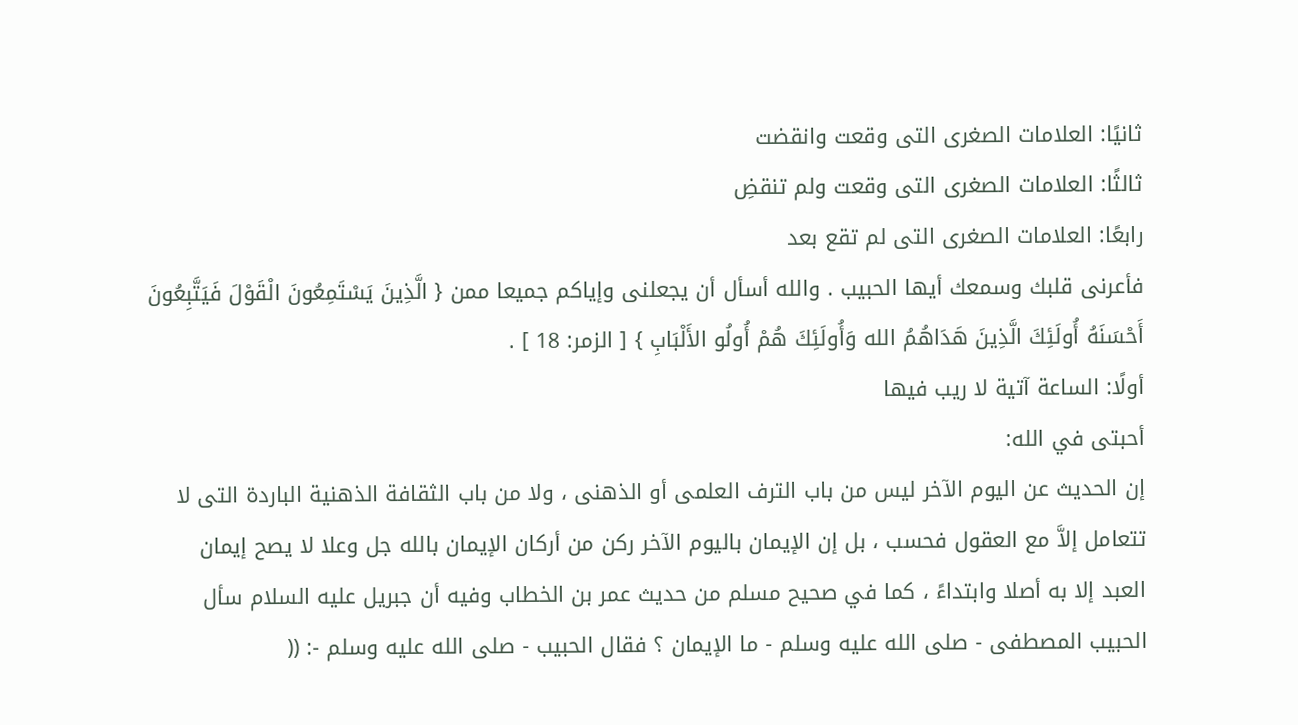ثانيًا: العلامات الصغرى التى وقعت وانقضت
ثالثًا: العلامات الصغرى التى وقعت ولم تنقضِ
رابعًا: العلامات الصغرى التى لم تقع بعد
فأعرنى قلبك وسمعك أيها الحبيب . والله أسأل أن يجعلنى وإياكم جميعا ممن { الَّذِينَ يَسْتَمِعُونَ الْقَوْلَ فَيَتَّبِعُونَ أَحْسَنَهُ أُولَئِكَ الَّذِينَ هَدَاهُمُ الله وَأُولَئِكَ هُمْ أُولُو الأَلْبَابِ } [ الزمر: 18 ] .
أولًا: الساعة آتية لا ريب فيها
أحبتى في الله:
إن الحديث عن اليوم الآخر ليس من باب الترف العلمى أو الذهنى ، ولا من باب الثقافة الذهنية الباردة التى لا تتعامل إلاَّ مع العقول فحسب ، بل إن الإيمان باليوم الآخر ركن من أركان الإيمان بالله جل وعلا لا يصح إيمان العبد إلا به أصلا وابتداءً ، كما في صحيح مسلم من حديث عمر بن الخطاب وفيه أن جبريل عليه السلام سأل الحبيب المصطفى - صلى الله عليه وسلم - ما الإيمان ؟ فقال الحبيب - صلى الله عليه وسلم -: ((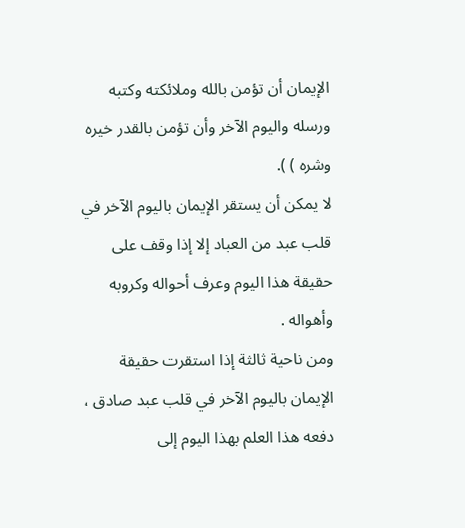الإيمان أن تؤمن بالله وملائكته وكتبه ورسله واليوم الآخر وأن تؤمن بالقدر خيره وشره ) ).
لا يمكن أن يستقر الإيمان باليوم الآخر في قلب عبد من العباد إلا إذا وقف على حقيقة هذا اليوم وعرف أحواله وكروبه وأهواله .
ومن ناحية ثالثة إذا استقرت حقيقة الإيمان باليوم الآخر في قلب عبد صادق ، دفعه هذا العلم بهذا اليوم إلى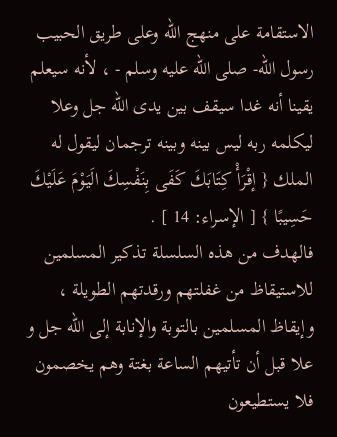الاستقامة على منهج الله وعلى طريق الحبيب رسول الله- صلى الله عليه وسلم - ، لأنه سيعلم يقينا أنه غدا سيقف بين يدى الله جل وعلا ليكلمه ربه ليس بينه وبينه ترجمان ليقول له الملك { إقْرَأْ كِتَابَكَ كَفَى بِنَفْسِكَ الَيَوْمَ عَلَيْكَ حَسِيبًا } [ الإسراء: 14 ] .
فالهدف من هذه السلسلة تذكير المسلمين للاستيقاظ من غفلتهم ورقدتهم الطويلة ، وإيقاظ المسلمين بالتوبة والإنابة إلى الله جل و علا قبل أن تأتيهم الساعة بغتة وهم يخصمون فلا يستطيعون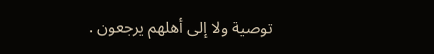توصية ولا إلى أهلهم يرجعون .